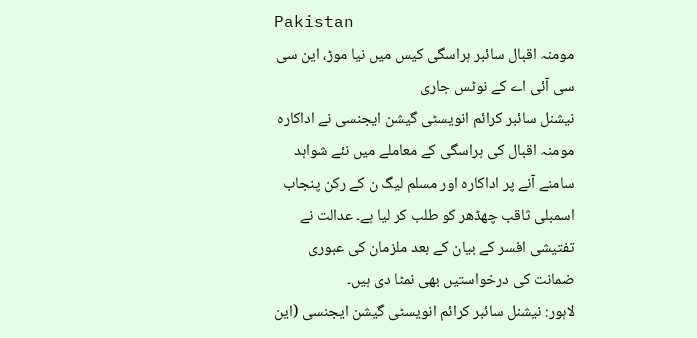Pakistan
مومنہ اقبال سائبر ہراسگی کیس میں نیا موڑ، این سی سی آئی اے کے نوٹس جاری
نیشنل سائبر کرائم انویسٹی گیشن ایجنسی نے اداکارہ مومنہ اقبال کی ہراسگی کے معاملے میں نئے شواہد سامنے آنے پر اداکارہ اور مسلم لیگ ن کے رکن پنجاب اسمبلی ثاقب چھڈھر کو طلب کر لیا ہے۔ عدالت نے تفتیشی افسر کے بیان کے بعد ملزمان کی عبوری ضمانت کی درخواستیں بھی نمٹا دی ہیں۔
لاہور: نیشنل سائبر کرائم انویسٹی گیشن ایجنسی (این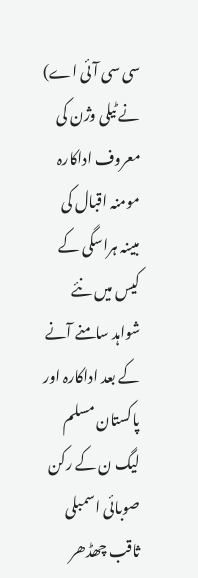سی سی آئی اے) نے ٹیلی وژن کی معروف اداکارہ مومنہ اقبال کی مبینہ ہراسگی کے کیس میں نئے شواہد سامنے آنے کے بعد اداکارہ اور پاکستان مسلم لیگ ن کے رکن صوبائی اسمبلی ثاقب چھڈھر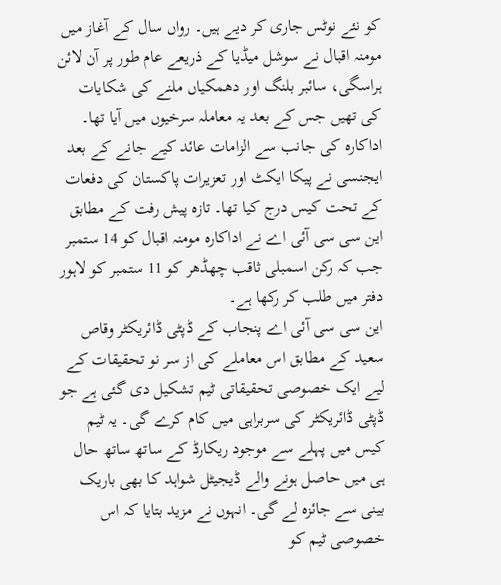کو نئے نوٹس جاری کر دیے ہیں۔ رواں سال کے آغاز میں مومنہ اقبال نے سوشل میڈیا کے ذریعے عام طور پر آن لائن ہراسگی، سائبر بلنگ اور دھمکیاں ملنے کی شکایات کی تھیں جس کے بعد یہ معاملہ سرخیوں میں آیا تھا۔ اداکارہ کی جانب سے الزامات عائد کیے جانے کے بعد ایجنسی نے پیکا ایکٹ اور تعزیرات پاکستان کی دفعات کے تحت کیس درج کیا تھا۔ تازہ پیش رفت کے مطابق این سی سی آئی اے نے اداکارہ مومنہ اقبال کو 14 ستمبر جب کہ رکن اسمبلی ثاقب چھڈھر کو 11 ستمبر کو لاہور دفتر میں طلب کر رکھا ہے۔
این سی سی آئی اے پنجاب کے ڈپٹی ڈائریکٹر وقاص سعید کے مطابق اس معاملے کی از سر نو تحقیقات کے لیے ایک خصوصی تحقیقاتی ٹیم تشکیل دی گئی ہے جو ڈپٹی ڈائریکٹر کی سربراہی میں کام کرے گی۔ یہ ٹیم کیس میں پہلے سے موجود ریکارڈ کے ساتھ ساتھ حال ہی میں حاصل ہونے والے ڈیجیٹل شواہد کا بھی باریک بینی سے جائزہ لے گی۔ انہوں نے مزید بتایا کہ اس خصوصی ٹیم کو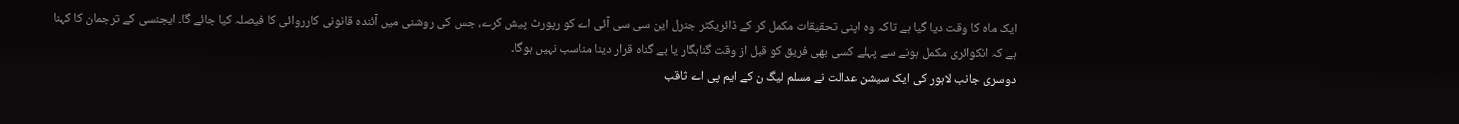ایک ماہ کا وقت دیا گیا ہے تاکہ وہ اپنی تحقیقات مکمل کر کے ڈائریکٹر جنرل این سی سی آئی اے کو رپورٹ پیش کرے، جس کی روشنی میں آئندہ قانونی کارروائی کا فیصلہ کیا جائے گا۔ ایجنسی کے ترجمان کا کہنا ہے کہ انکوائری مکمل ہونے سے پہلے کسی بھی فریق کو قبل از وقت گناہگار یا بے گناہ قرار دینا مناسب نہیں ہوگا۔
دوسری جانب لاہور کی ایک سیشن عدالت نے مسلم لیگ ن کے ایم پی اے ثاقب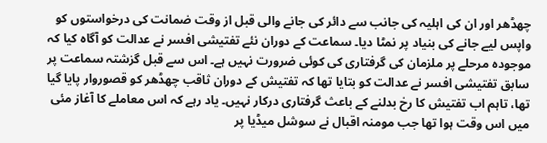چھڈھر اور ان کی اہلیہ کی جانب سے دائر کی جانے والی قبل از وقت ضمانت کی درخواستوں کو واپس لیے جانے کی بنیاد پر نمٹا دیا۔ سماعت کے دوران نئے تفتیشی افسر نے عدالت کو آگاہ کیا کہ موجودہ مرحلے پر ملزمان کی گرفتاری کی کوئی ضرورت نہیں ہے۔ اس سے قبل گزشتہ سماعت پر سابق تفتیشی افسر نے عدالت کو بتایا تھا کہ تفتیش کے دوران ثاقب چھڈھر کو قصوروار پایا گیا تھا، تاہم اب تفتیش کا رخ بدلنے کے باعث گرفتاری درکار نہیں۔ یاد رہے کہ اس معاملے کا آغاز مئی میں اس وقت ہوا تھا جب مومنہ اقبال نے سوشل میڈیا پر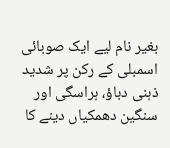بغیر نام لیے ایک صوبائی اسمبلی کے رکن پر شدید ذہنی دباؤ، ہراسگی اور سنگین دھمکیاں دینے کا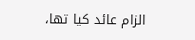الزام عائد کیا تھا،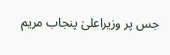جس پر وزیراعلیٰ پنجاب مریم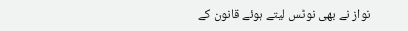نواز نے بھی نوٹس لیتے ہوئے قانون کے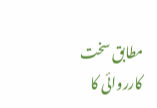مطابق سخت کارروائی کا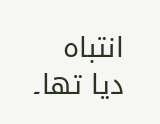انتباہ دیا تھا۔